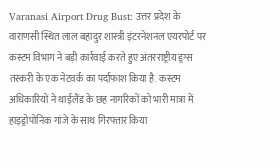Varanasi Airport Drug Bust: उत्तर प्रदेश के वाराणसी स्थित लाल बहादुर शास्त्री इंटरनेशनल एयरपोर्ट पर कस्टम विभाग ने बड़ी कार्रवाई करते हुए अंतरराष्ट्रीय ड्रग्स तस्करी के एक नेटवर्क का पर्दाफाश किया है. कस्टम अधिकारियों ने थाईलैंड के छह नागरिकों को भारी मात्रा में हाइड्रोपोनिक गांजे के साथ गिरफ्तार किया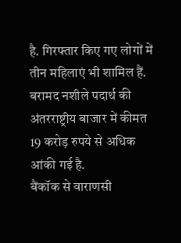है. गिरफ्तार किए गए लोगों में तीन महिलाएं भी शामिल हैं. बरामद नशीले पदार्थ की अंतरराष्ट्रीय बाजार में कीमत 19 करोड़ रुपये से अधिक आंकी गई है.
बैंकॉक से वाराणसी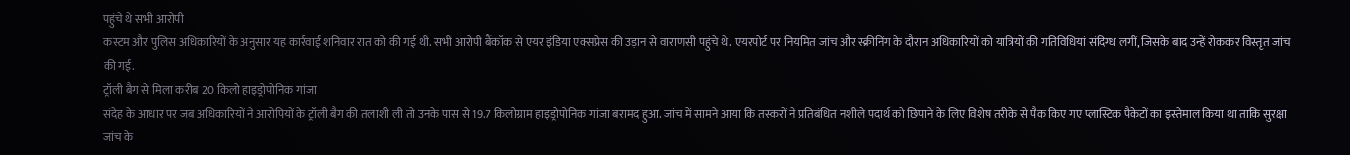पहुंचे थे सभी आरोपी
कस्टम और पुलिस अधिकारियों के अनुसार यह कार्रवाई शनिवार रात को की गई थी. सभी आरोपी बैंकॉक से एयर इंडिया एक्सप्रेस की उड़ान से वाराणसी पहुंचे थे. एयरपोर्ट पर नियमित जांच और स्क्रीनिंग के दौरान अधिकारियों को यात्रियों की गतिविधियां संदिग्ध लगीं, जिसके बाद उन्हें रोककर विस्तृत जांच की गई.
ट्रॉली बैग से मिला करीब 20 किलो हाइड्रोपोनिक गांजा
संदेह के आधार पर जब अधिकारियों ने आरोपियों के ट्रॉली बैग की तलाशी ली तो उनके पास से 19.7 किलोग्राम हाइड्रोपोनिक गांजा बरामद हुआ. जांच में सामने आया कि तस्करों ने प्रतिबंधित नशीले पदार्थ को छिपाने के लिए विशेष तरीके से पैक किए गए प्लास्टिक पैकेटों का इस्तेमाल किया था ताकि सुरक्षा जांच के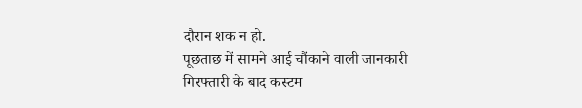दौरान शक न हो.
पूछताछ में सामने आई चौंकाने वाली जानकारी
गिरफ्तारी के बाद कस्टम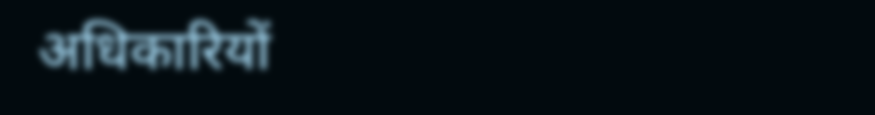अधिकारियों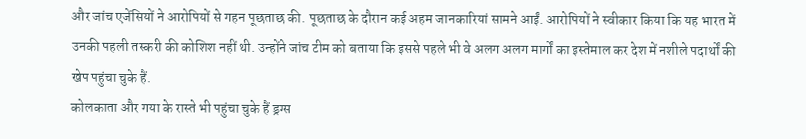और जांच एजेंसियों ने आरोपियों से गहन पूछताछ की. पूछताछ के दौरान कई अहम जानकारियां सामने आईं. आरोपियों ने स्वीकार किया कि यह भारत में उनकी पहली तस्करी की कोशिश नहीं थी. उन्होंने जांच टीम को बताया कि इससे पहले भी वे अलग अलग मार्गों का इस्तेमाल कर देश में नशीले पदार्थों की खेप पहुंचा चुके हैं.
कोलकाता और गया के रास्ते भी पहुंचा चुके हैं ड्रग्स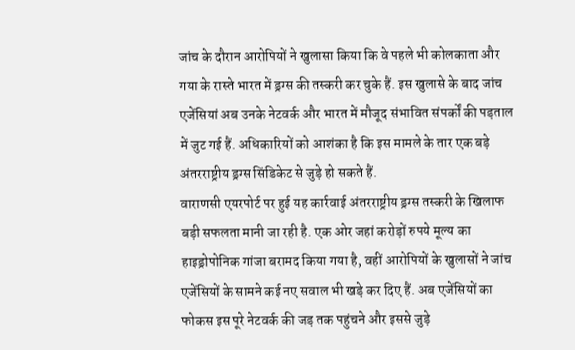जांच के दौरान आरोपियों ने खुलासा किया कि वे पहले भी कोलकाता और गया के रास्ते भारत में ड्रग्स की तस्करी कर चुके हैं. इस खुलासे के बाद जांच एजेंसियां अब उनके नेटवर्क और भारत में मौजूद संभावित संपर्कों की पड़ताल में जुट गई हैं. अधिकारियों को आशंका है कि इस मामले के तार एक बड़े अंतरराष्ट्रीय ड्रग्स सिंडिकेट से जुड़े हो सकते हैं.
वाराणसी एयरपोर्ट पर हुई यह कार्रवाई अंतरराष्ट्रीय ड्रग्स तस्करी के खिलाफ बड़ी सफलता मानी जा रही है. एक ओर जहां करोड़ों रुपये मूल्य का हाइड्रोपोनिक गांजा बरामद किया गया है, वहीं आरोपियों के खुलासों ने जांच एजेंसियों के सामने कई नए सवाल भी खड़े कर दिए हैं. अब एजेंसियों का फोकस इस पूरे नेटवर्क की जड़ तक पहुंचने और इससे जुड़े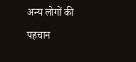अन्य लोगों की पहचान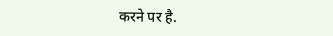करने पर है.